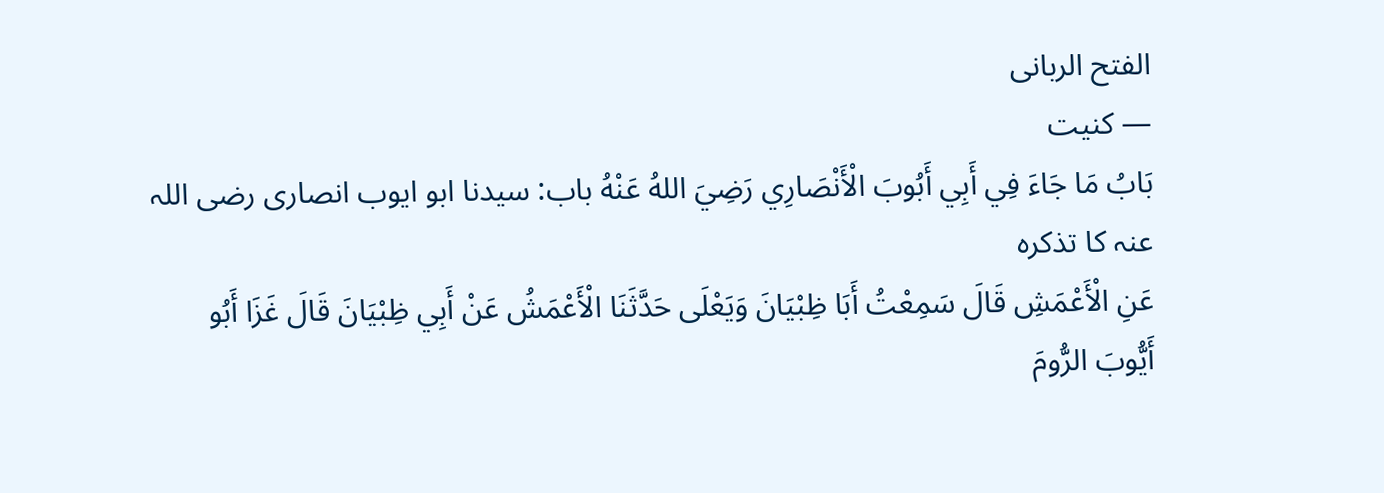الفتح الربانی
— کنیت
بَابُ مَا جَاءَ فِي أَبِي أَبُوبَ الْأَنْصَارِي رَضِيَ اللهُ عَنْهُ باب: سیدنا ابو ایوب انصاری رضی اللہ عنہ کا تذکرہ
عَنِ الْأَعْمَشِ قَالَ سَمِعْتُ أَبَا ظِبْيَانَ وَيَعْلَى حَدَّثَنَا الْأَعْمَشُ عَنْ أَبِي ظِبْيَانَ قَالَ غَزَا أَبُو أَيُّوبَ الرُّومَ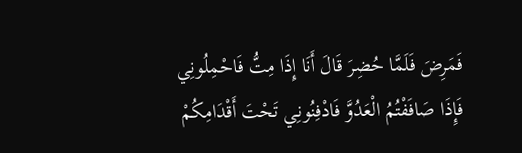فَمَرِضَ فَلَمَّا حُضِرَ قَالَ أَنَا إِذَا مِتُّ فَاحْمِلُونِي فَإِذَا صَافَفْتُمُ الْعَدُوَّ فَادْفِنُونِي تَحْتَ أَقْدَامِكُمْ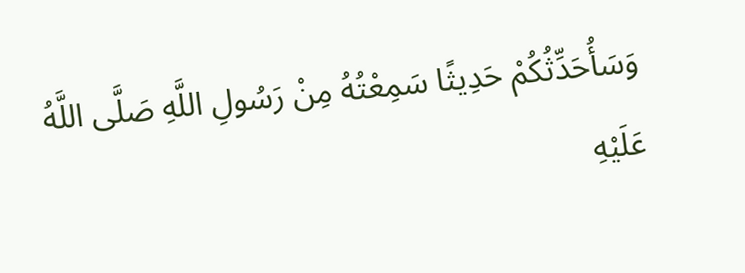وَسَأُحَدِّثُكُمْ حَدِيثًا سَمِعْتُهُ مِنْ رَسُولِ اللَّهِ صَلَّى اللَّهُ عَلَيْهِ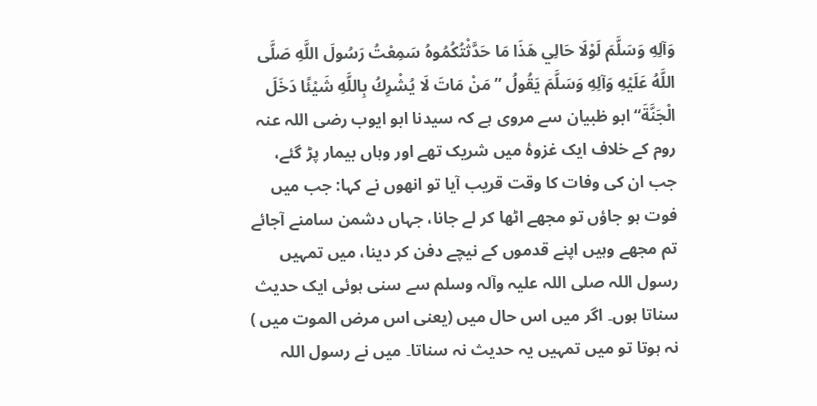وَآلِهِ وَسَلَّمَ لَوْلَا حَالِي هَذَا مَا حَدَّثْتُكُمُوهُ سَمِعْتُ رَسُولَ اللَّهِ صَلَّى اللَّهُ عَلَيْهِ وَآلِهِ وَسَلَّمَ يَقُولُ ”مَنْ مَاتَ لَا يُشْرِكُ بِاللَّهِ شَيْئًا دَخَلَ الْجَنَّةَ“ابو ظبیان سے مروی ہے کہ سیدنا ابو ایوب رضی اللہ عنہ روم کے خلاف ایک غزوۂ میں شریک تھے اور وہاں بیمار پڑ گئے، جب ان کی وفات کا وقت قریب آیا تو انھوں نے کہا: جب میں فوت ہو جاؤں تو مجھے اٹھا کر لے جانا، جہاں دشمن سامنے آجائے تم مجھے وہیں اپنے قدموں کے نیچے دفن کر دینا، میں تمہیں رسول اللہ صلی اللہ علیہ وآلہ وسلم سے سنی ہوئی ایک حدیث سناتا ہوں۔ اگر میں اس حال میں (یعنی اس مرض الموت میں ) نہ ہوتا تو میں تمہیں یہ حدیث نہ سناتا۔ میں نے رسول اللہ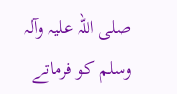صلی اللہ علیہ وآلہ وسلم کو فرماتے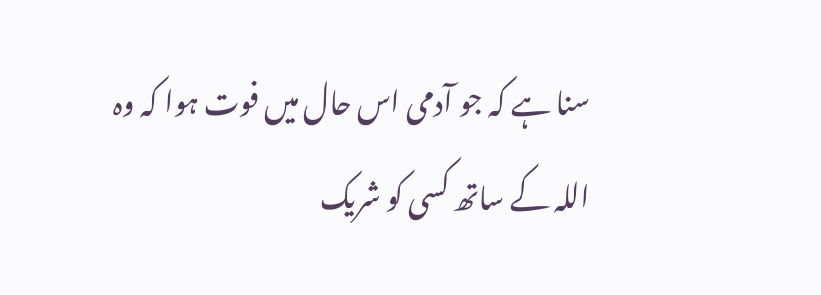سنا ہے کہ جو آدمی اس حال میں فوت ہوا کہ وہ اللہ کے ساتھ کسی کو شریک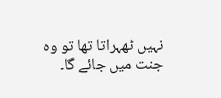نہیں ٹھہراتا تھا تو وہ جنت میں جائے گا۔